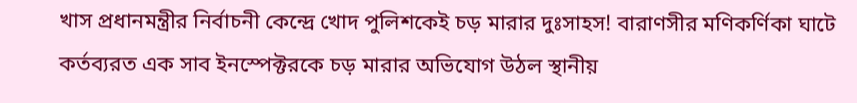খাস প্রধানমন্ত্রীর নির্বাচনী কেন্দ্রে খোদ পুলিশকেই চড় মারার দুঃসাহস! বারাণসীর মণিকর্ণিকা ঘাটে কর্তব্যরত এক সাব ইনস্পেক্টরকে চড় মারার অভিযোগ উঠল স্থানীয়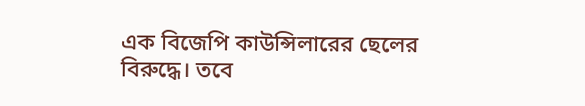এক বিজেপি কাউন্সিলারের ছেলের বিরুদ্ধে। তবে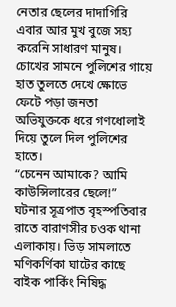নেতার ছেলের দাদাগিরি এবার আর মুখ বুজে সহ্য করেনি সাধারণ মানুষ। চোখের সামনে পুলিশের গায়ে হাত তুলতে দেখে ক্ষোভে ফেটে পড়া জনতা অভিযুক্তকে ধরে গণধোলাই দিয়ে তুলে দিল পুলিশের হাতে।
“চেনেন আমাকে? আমি কাউন্সিলারের ছেলে!”
ঘটনার সূত্রপাত বৃহস্পতিবার রাতে বারাণসীর চওক থানা এলাকায়। ভিড় সামলাতে মণিকর্ণিকা ঘাটের কাছে বাইক পার্কিং নিষিদ্ধ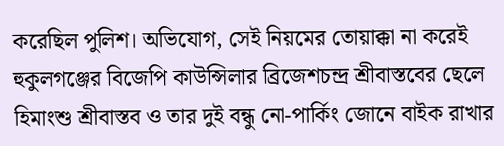করেছিল পুলিশ। অভিযোগ, সেই নিয়মের তোয়াক্কা না করেই হুকুলগঞ্জের বিজেপি কাউন্সিলার ব্রিজেশচন্দ্র শ্রীবাস্তবের ছেলে হিমাংশু শ্রীবাস্তব ও তার দুই বন্ধু নো-পার্কিং জোনে বাইক রাখার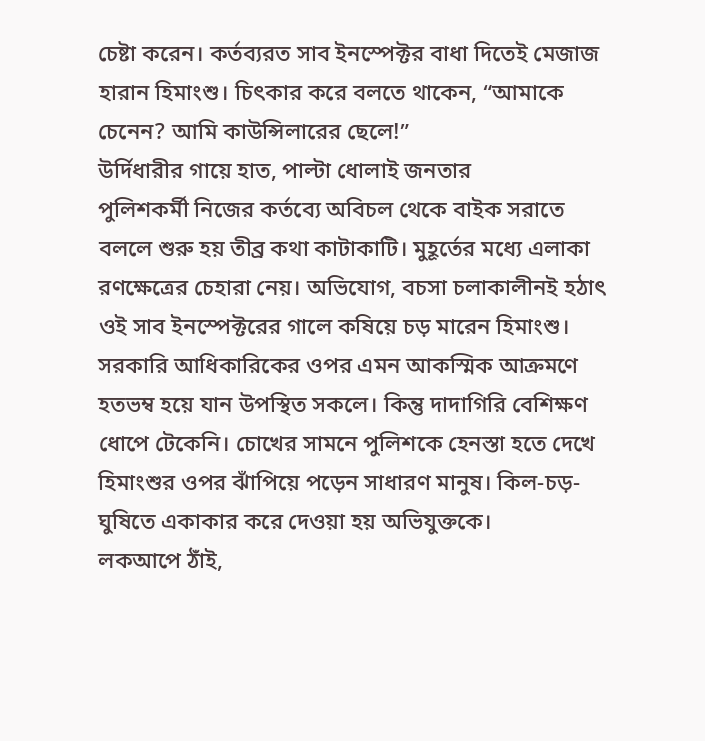চেষ্টা করেন। কর্তব্যরত সাব ইনস্পেক্টর বাধা দিতেই মেজাজ হারান হিমাংশু। চিৎকার করে বলতে থাকেন, “আমাকে চেনেন? আমি কাউন্সিলারের ছেলে!”
উর্দিধারীর গায়ে হাত, পাল্টা ধোলাই জনতার
পুলিশকর্মী নিজের কর্তব্যে অবিচল থেকে বাইক সরাতে বললে শুরু হয় তীব্র কথা কাটাকাটি। মুহূর্তের মধ্যে এলাকা রণক্ষেত্রের চেহারা নেয়। অভিযোগ, বচসা চলাকালীনই হঠাৎ ওই সাব ইনস্পেক্টরের গালে কষিয়ে চড় মারেন হিমাংশু। সরকারি আধিকারিকের ওপর এমন আকস্মিক আক্রমণে হতভম্ব হয়ে যান উপস্থিত সকলে। কিন্তু দাদাগিরি বেশিক্ষণ ধোপে টেকেনি। চোখের সামনে পুলিশকে হেনস্তা হতে দেখে হিমাংশুর ওপর ঝাঁপিয়ে পড়েন সাধারণ মানুষ। কিল-চড়-ঘুষিতে একাকার করে দেওয়া হয় অভিযুক্তকে।
লকআপে ঠাঁই,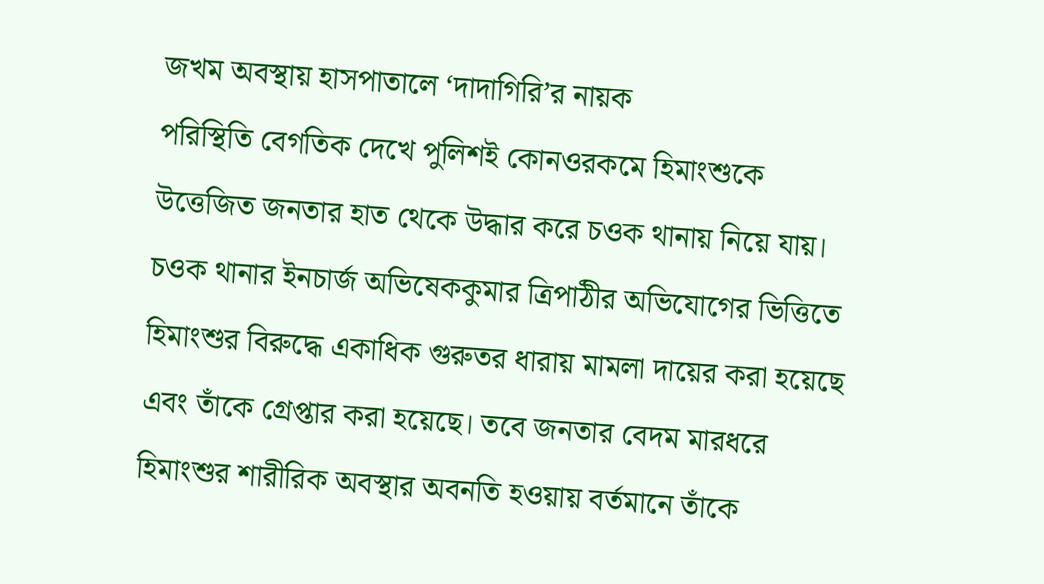জখম অবস্থায় হাসপাতালে ‘দাদাগিরি’র নায়ক
পরিস্থিতি বেগতিক দেখে পুলিশই কোনওরকমে হিমাংশুকে উত্তেজিত জনতার হাত থেকে উদ্ধার করে চওক থানায় নিয়ে যায়। চওক থানার ইনচার্জ অভিষেককুমার ত্রিপাঠীর অভিযোগের ভিত্তিতে হিমাংশুর বিরুদ্ধে একাধিক গুরুতর ধারায় মামলা দায়ের করা হয়েছে এবং তাঁকে গ্রেপ্তার করা হয়েছে। তবে জনতার বেদম মারধরে হিমাংশুর শারীরিক অবস্থার অবনতি হওয়ায় বর্তমানে তাঁকে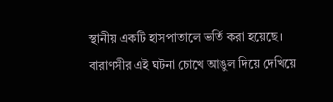স্থানীয় একটি হাসপাতালে ভর্তি করা হয়েছে।
বারাণসীর এই ঘটনা চোখে আঙুল দিয়ে দেখিয়ে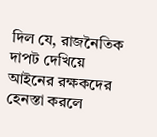দিল যে, রাজনৈতিক দাপট দেখিয়ে আইনের রক্ষকদের হেনস্তা করলে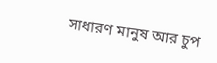সাধারণ মানুষ আর চুপ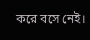করে বসে নেই।